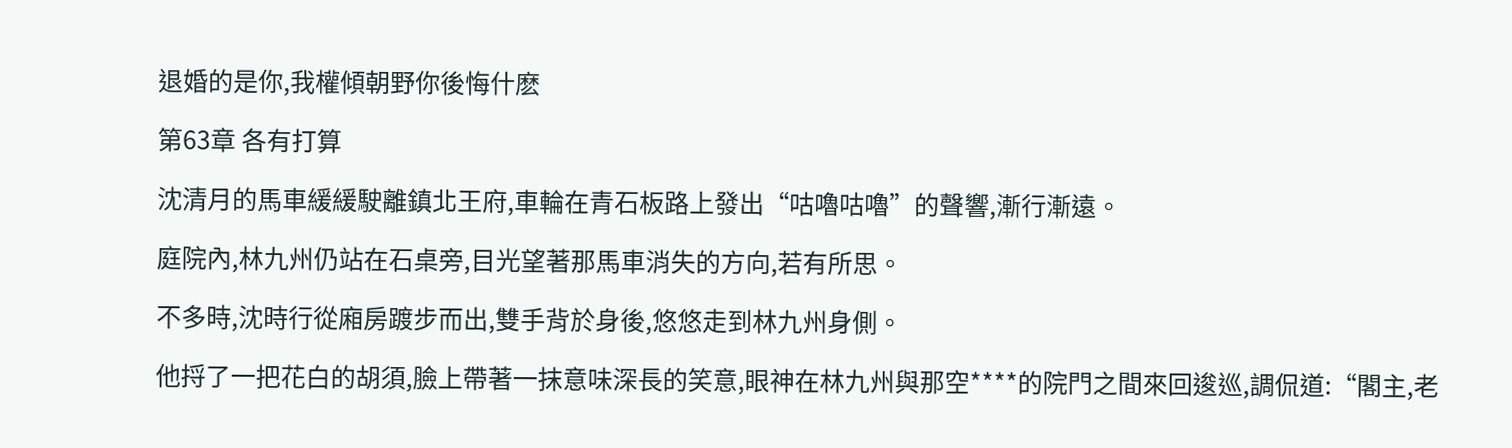退婚的是你,我權傾朝野你後悔什麽

第63章 各有打算

沈清月的馬車緩緩駛離鎮北王府,車輪在青石板路上發出“咕嚕咕嚕”的聲響,漸行漸遠。

庭院內,林九州仍站在石桌旁,目光望著那馬車消失的方向,若有所思。

不多時,沈時行從廂房踱步而出,雙手背於身後,悠悠走到林九州身側。

他捋了一把花白的胡須,臉上帶著一抹意味深長的笑意,眼神在林九州與那空****的院門之間來回逡巡,調侃道:“閣主,老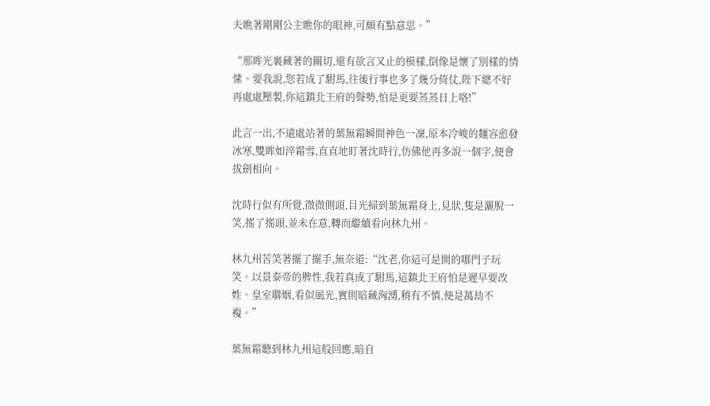夫瞧著剛剛公主瞧你的眼神,可頗有點意思。”

“那眸光裏藏著的關切,還有欲言又止的模樣,倒像是懷了別樣的情愫。要我說,您若成了駙馬,往後行事也多了幾分倚仗,陛下總不好再處處壓製,你這鎮北王府的聲勢,怕是更要蒸蒸日上咯!”

此言一出,不遠處站著的葉無霜瞬間神色一凜,原本冷峻的麵容愈發冰寒,雙眸如淬霜雪,直直地盯著沈時行,仿佛他再多說一個字,便會拔劍相向。

沈時行似有所覺,微微側頭,目光掃到葉無霜身上,見狀,隻是灑脫一笑,搖了搖頭,並未在意,轉而繼續看向林九州。

林九州苦笑著擺了擺手,無奈道:“沈老,你這可是開的哪門子玩笑。以景泰帝的脾性,我若真成了駙馬,這鎮北王府怕是遲早要改姓。皇室聯姻,看似風光,實則暗藏洶湧,稍有不慎,便是萬劫不複。”

葉無霜聽到林九州這般回應,暗自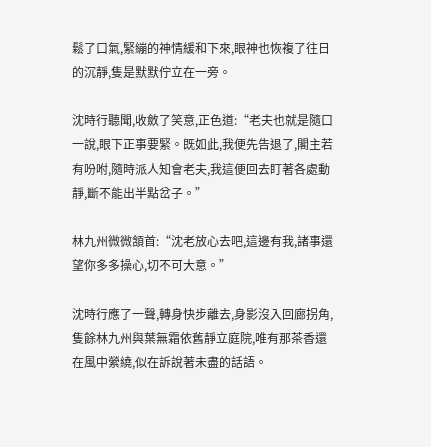鬆了口氣,緊繃的神情緩和下來,眼神也恢複了往日的沉靜,隻是默默佇立在一旁。

沈時行聽聞,收斂了笑意,正色道:“老夫也就是隨口一說,眼下正事要緊。既如此,我便先告退了,閣主若有吩咐,隨時派人知會老夫,我這便回去盯著各處動靜,斷不能出半點岔子。”

林九州微微頷首:“沈老放心去吧,這邊有我,諸事還望你多多操心,切不可大意。”

沈時行應了一聲,轉身快步離去,身影沒入回廊拐角,隻餘林九州與葉無霜依舊靜立庭院,唯有那茶香還在風中縈繞,似在訴說著未盡的話語。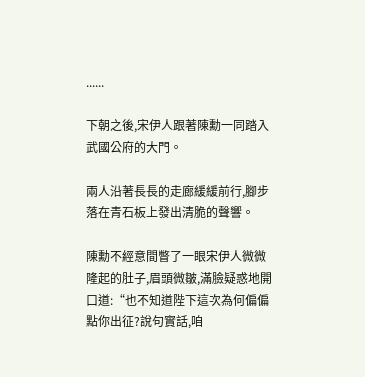......

下朝之後,宋伊人跟著陳勳一同踏入武國公府的大門。

兩人沿著長長的走廊緩緩前行,腳步落在青石板上發出清脆的聲響。

陳勳不經意間瞥了一眼宋伊人微微隆起的肚子,眉頭微皺,滿臉疑惑地開口道:“也不知道陛下這次為何偏偏點你出征?說句實話,咱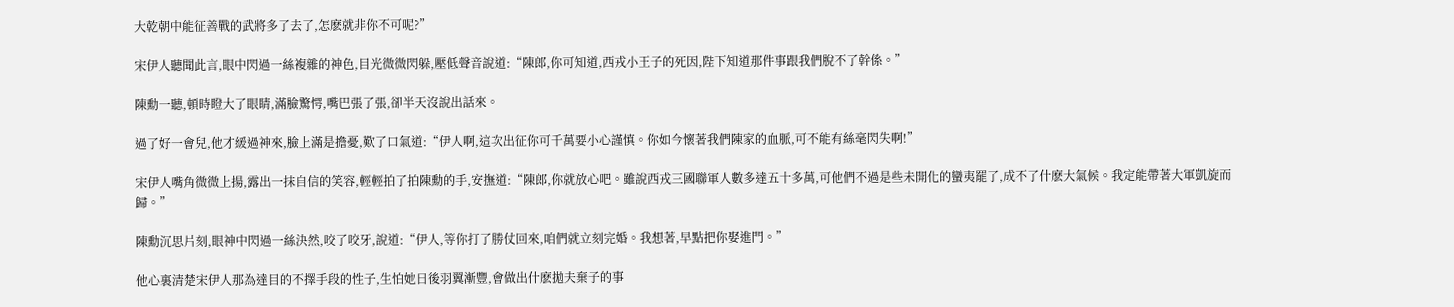大乾朝中能征善戰的武將多了去了,怎麽就非你不可呢?”

宋伊人聽聞此言,眼中閃過一絲複雜的神色,目光微微閃躲,壓低聲音說道:“陳郎,你可知道,西戎小王子的死因,陛下知道那件事跟我們脫不了幹係。”

陳勳一聽,頓時瞪大了眼睛,滿臉驚愕,嘴巴張了張,卻半天沒說出話來。

過了好一會兒,他才緩過神來,臉上滿是擔憂,歎了口氣道:“伊人啊,這次出征你可千萬要小心謹慎。你如今懷著我們陳家的血脈,可不能有絲毫閃失啊!”

宋伊人嘴角微微上揚,露出一抹自信的笑容,輕輕拍了拍陳勳的手,安撫道:“陳郎,你就放心吧。雖說西戎三國聯軍人數多達五十多萬,可他們不過是些未開化的蠻夷罷了,成不了什麽大氣候。我定能帶著大軍凱旋而歸。”

陳勳沉思片刻,眼神中閃過一絲決然,咬了咬牙,說道:“伊人,等你打了勝仗回來,咱們就立刻完婚。我想著,早點把你娶進門。”

他心裏清楚宋伊人那為達目的不擇手段的性子,生怕她日後羽翼漸豐,會做出什麽拋夫棄子的事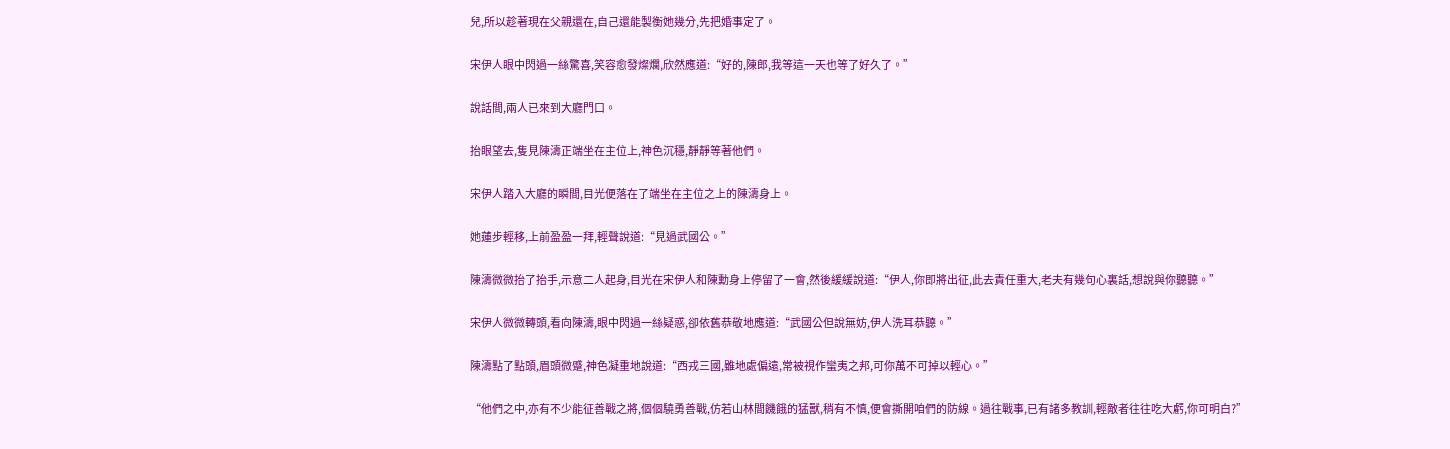兒,所以趁著現在父親還在,自己還能製衡她幾分,先把婚事定了。

宋伊人眼中閃過一絲驚喜,笑容愈發燦爛,欣然應道:“好的,陳郎,我等這一天也等了好久了。”

說話間,兩人已來到大廳門口。

抬眼望去,隻見陳濤正端坐在主位上,神色沉穩,靜靜等著他們。

宋伊人踏入大廳的瞬間,目光便落在了端坐在主位之上的陳濤身上。

她蓮步輕移,上前盈盈一拜,輕聲說道:“見過武國公。”

陳濤微微抬了抬手,示意二人起身,目光在宋伊人和陳勳身上停留了一會,然後緩緩說道:“伊人,你即將出征,此去責任重大,老夫有幾句心裏話,想說與你聽聽。”

宋伊人微微轉頭,看向陳濤,眼中閃過一絲疑惑,卻依舊恭敬地應道:“武國公但說無妨,伊人洗耳恭聽。”

陳濤點了點頭,眉頭微蹙,神色凝重地說道:“西戎三國,雖地處偏遠,常被視作蠻夷之邦,可你萬不可掉以輕心。”

“他們之中,亦有不少能征善戰之將,個個驍勇善戰,仿若山林間饑餓的猛獸,稍有不慎,便會撕開咱們的防線。過往戰事,已有諸多教訓,輕敵者往往吃大虧,你可明白?”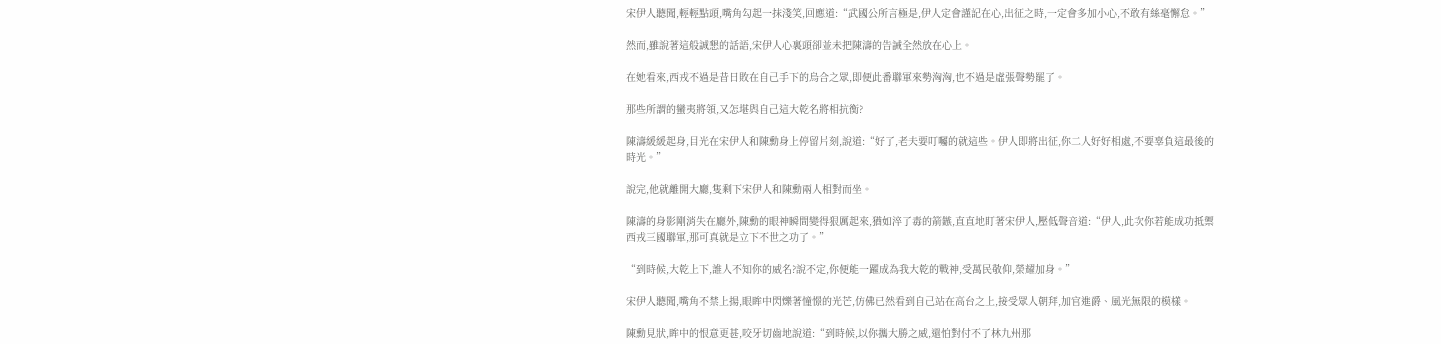宋伊人聽聞,輕輕點頭,嘴角勾起一抹淺笑,回應道:“武國公所言極是,伊人定會謹記在心,出征之時,一定會多加小心,不敢有絲毫懈怠。”

然而,雖說著這般誠懇的話語,宋伊人心裏頭卻並未把陳濤的告誡全然放在心上。

在她看來,西戎不過是昔日敗在自己手下的烏合之眾,即便此番聯軍來勢洶洶,也不過是虛張聲勢罷了。

那些所謂的蠻夷將領,又怎堪與自己這大乾名將相抗衡?

陳濤緩緩起身,目光在宋伊人和陳勳身上停留片刻,說道:“好了,老夫要叮囑的就這些。伊人即將出征,你二人好好相處,不要辜負這最後的時光。”

說完,他就離開大廳,隻剩下宋伊人和陳勳兩人相對而坐。

陳濤的身影剛消失在廳外,陳勳的眼神瞬間變得狠厲起來,猶如淬了毒的箭鏃,直直地盯著宋伊人,壓低聲音道:“伊人,此次你若能成功抵禦西戎三國聯軍,那可真就是立下不世之功了。”

“到時候,大乾上下,誰人不知你的威名?說不定,你便能一躍成為我大乾的戰神,受萬民敬仰,榮耀加身。”

宋伊人聽聞,嘴角不禁上揚,眼眸中閃爍著憧憬的光芒,仿佛已然看到自己站在高台之上,接受眾人朝拜,加官進爵、風光無限的模樣。

陳勳見狀,眸中的恨意更甚,咬牙切齒地說道:“到時候,以你攜大勝之威,還怕對付不了林九州那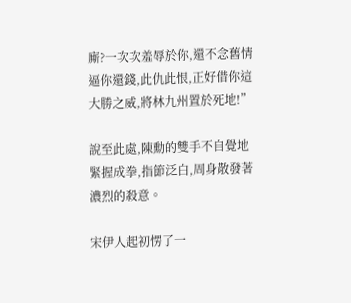廝?一次次羞辱於你,還不念舊情逼你還錢,此仇此恨,正好借你這大勝之威,將林九州置於死地!”

說至此處,陳勳的雙手不自覺地緊握成拳,指節泛白,周身散發著濃烈的殺意。

宋伊人起初愣了一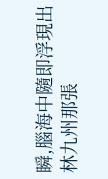瞬,腦海中隨即浮現出林九州那張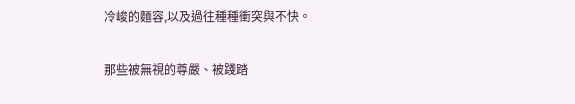冷峻的麵容,以及過往種種衝突與不快。

那些被無視的尊嚴、被踐踏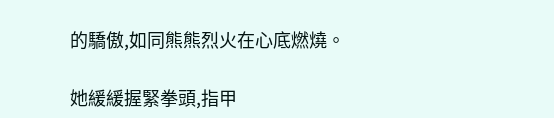的驕傲,如同熊熊烈火在心底燃燒。

她緩緩握緊拳頭,指甲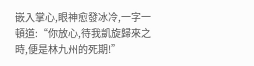嵌入掌心,眼神愈發冰冷,一字一頓道:“你放心,待我凱旋歸來之時,便是林九州的死期!”